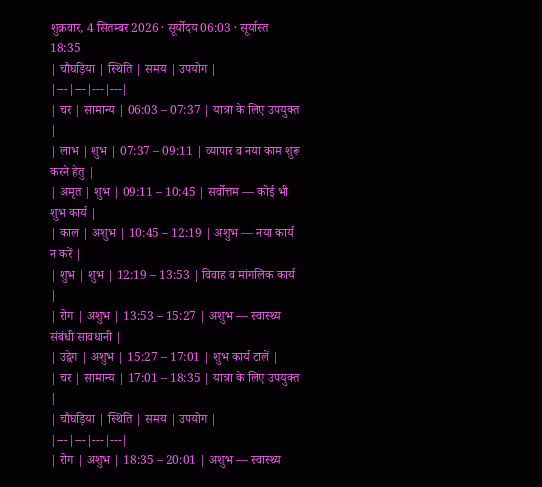शुक्रवार, 4 सितम्बर 2026 · सूर्योदय 06:03 · सूर्यास्त 18:35
| चौघड़िया | स्थिति | समय | उपयोग |
|---|---|---|---|
| चर | सामान्य | 06:03 – 07:37 | यात्रा के लिए उपयुक्त |
| लाभ | शुभ | 07:37 – 09:11 | व्यापार व नया काम शुरू करने हेतु |
| अमृत | शुभ | 09:11 – 10:45 | सर्वोत्तम — कोई भी शुभ कार्य |
| काल | अशुभ | 10:45 – 12:19 | अशुभ — नया कार्य न करें |
| शुभ | शुभ | 12:19 – 13:53 | विवाह व मांगलिक कार्य |
| रोग | अशुभ | 13:53 – 15:27 | अशुभ — स्वास्थ्य संबंधी सावधानी |
| उद्वेग | अशुभ | 15:27 – 17:01 | शुभ कार्य टालें |
| चर | सामान्य | 17:01 – 18:35 | यात्रा के लिए उपयुक्त |
| चौघड़िया | स्थिति | समय | उपयोग |
|---|---|---|---|
| रोग | अशुभ | 18:35 – 20:01 | अशुभ — स्वास्थ्य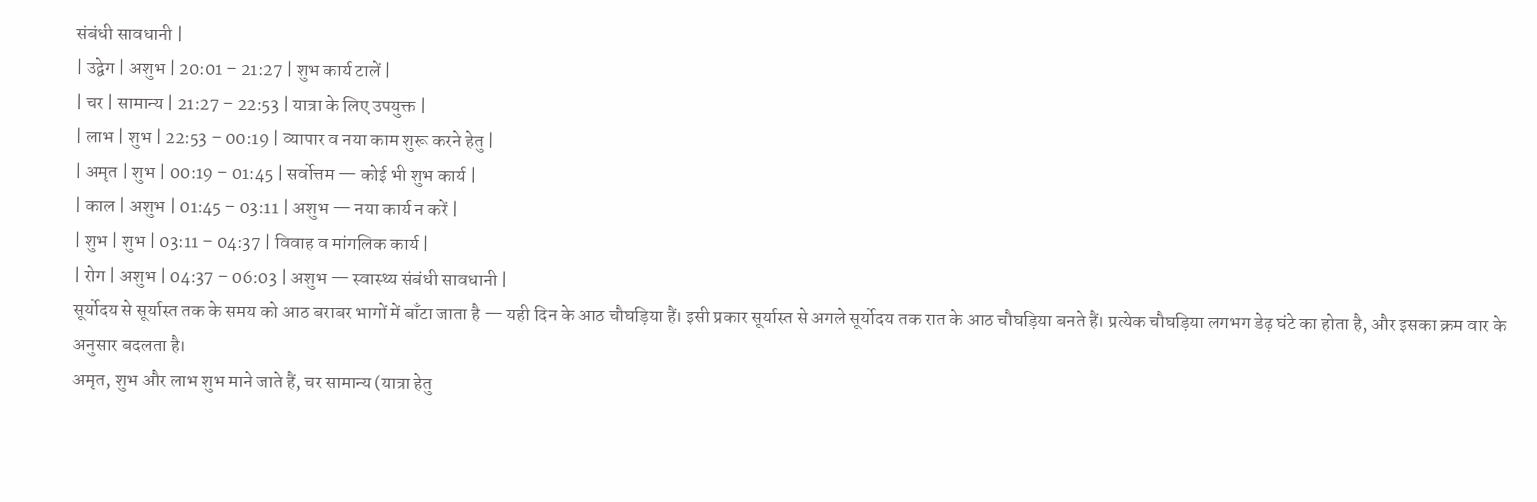संबंधी सावधानी |
| उद्वेग | अशुभ | 20:01 – 21:27 | शुभ कार्य टालें |
| चर | सामान्य | 21:27 – 22:53 | यात्रा के लिए उपयुक्त |
| लाभ | शुभ | 22:53 – 00:19 | व्यापार व नया काम शुरू करने हेतु |
| अमृत | शुभ | 00:19 – 01:45 | सर्वोत्तम — कोई भी शुभ कार्य |
| काल | अशुभ | 01:45 – 03:11 | अशुभ — नया कार्य न करें |
| शुभ | शुभ | 03:11 – 04:37 | विवाह व मांगलिक कार्य |
| रोग | अशुभ | 04:37 – 06:03 | अशुभ — स्वास्थ्य संबंधी सावधानी |
सूर्योदय से सूर्यास्त तक के समय को आठ बराबर भागों में बाँटा जाता है — यही दिन के आठ चौघड़िया हैं। इसी प्रकार सूर्यास्त से अगले सूर्योदय तक रात के आठ चौघड़िया बनते हैं। प्रत्येक चौघड़िया लगभग डेढ़ घंटे का होता है, और इसका क्रम वार के अनुसार बदलता है।
अमृत, शुभ और लाभ शुभ माने जाते हैं, चर सामान्य (यात्रा हेतु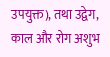उपयुक्त), तथा उद्वेग, काल और रोग अशुभ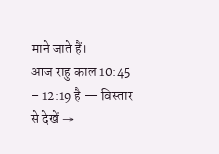माने जाते हैं।
आज राहु काल 10:45 – 12:19 है — विस्तार से देखें →